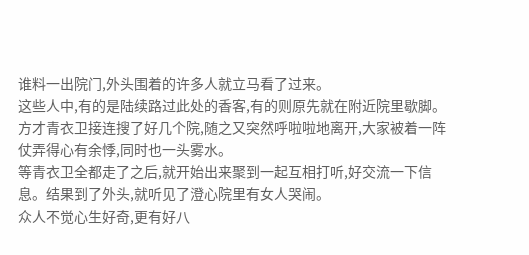谁料一出院门,外头围着的许多人就立马看了过来。
这些人中,有的是陆续路过此处的香客,有的则原先就在附近院里歇脚。
方才青衣卫接连搜了好几个院,随之又突然呼啦啦地离开,大家被着一阵仗弄得心有余悸,同时也一头雾水。
等青衣卫全都走了之后,就开始出来聚到一起互相打听,好交流一下信息。结果到了外头,就听见了澄心院里有女人哭闹。
众人不觉心生好奇,更有好八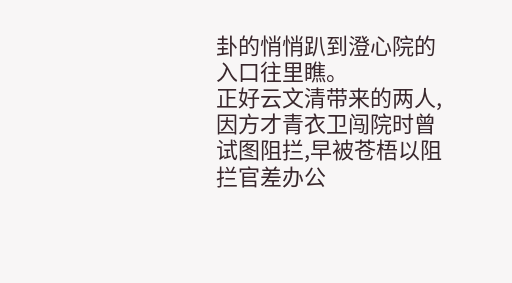卦的悄悄趴到澄心院的入口往里瞧。
正好云文清带来的两人,因方才青衣卫闯院时曾试图阻拦,早被苍梧以阻拦官差办公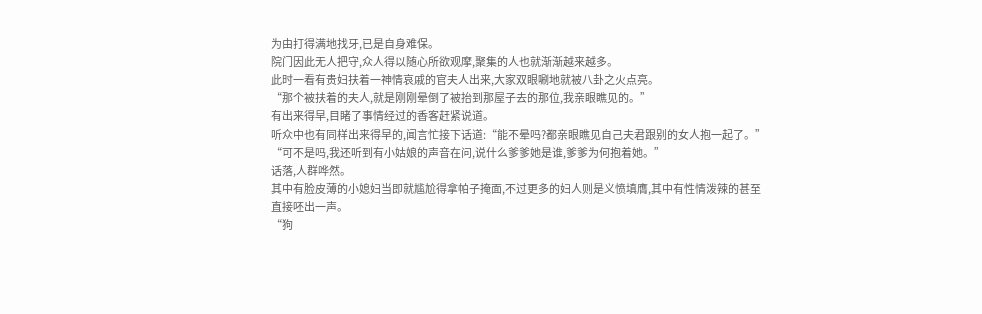为由打得满地找牙,已是自身难保。
院门因此无人把守,众人得以随心所欲观摩,聚集的人也就渐渐越来越多。
此时一看有贵妇扶着一神情哀戚的官夫人出来,大家双眼唰地就被八卦之火点亮。
“那个被扶着的夫人,就是刚刚晕倒了被抬到那屋子去的那位,我亲眼瞧见的。”
有出来得早,目睹了事情经过的香客赶紧说道。
听众中也有同样出来得早的,闻言忙接下话道:“能不晕吗?都亲眼瞧见自己夫君跟别的女人抱一起了。”
“可不是吗,我还听到有小姑娘的声音在问,说什么爹爹她是谁,爹爹为何抱着她。”
话落,人群哗然。
其中有脸皮薄的小媳妇当即就尴尬得拿帕子掩面,不过更多的妇人则是义愤填膺,其中有性情泼辣的甚至直接呸出一声。
“狗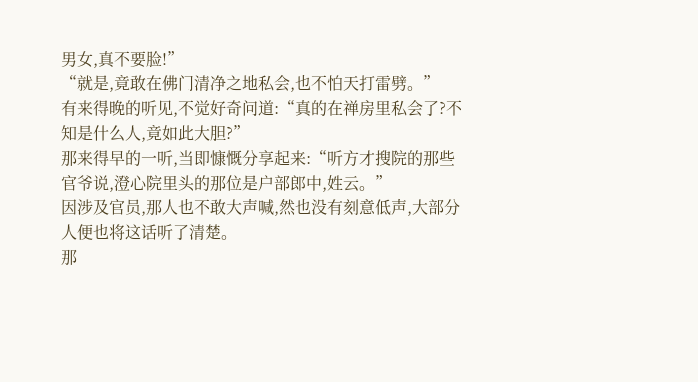男女,真不要脸!”
“就是,竟敢在佛门清净之地私会,也不怕天打雷劈。”
有来得晚的听见,不觉好奇问道:“真的在禅房里私会了?不知是什么人,竟如此大胆?”
那来得早的一听,当即慷慨分享起来:“听方才搜院的那些官爷说,澄心院里头的那位是户部郎中,姓云。”
因涉及官员,那人也不敢大声喊,然也没有刻意低声,大部分人便也将这话听了清楚。
那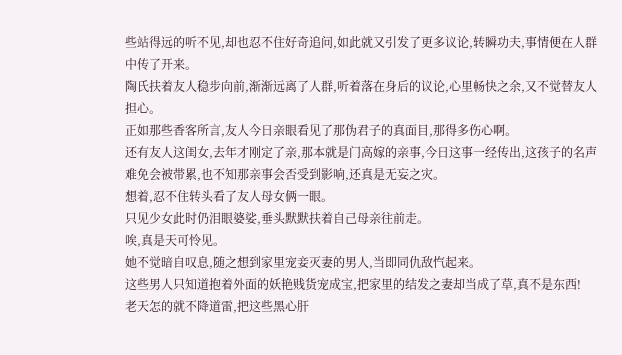些站得远的听不见,却也忍不住好奇追问,如此就又引发了更多议论,转瞬功夫,事情便在人群中传了开来。
陶氏扶着友人稳步向前,渐渐远离了人群,听着落在身后的议论,心里畅快之余,又不觉替友人担心。
正如那些香客所言,友人今日亲眼看见了那伪君子的真面目,那得多伤心啊。
还有友人这闺女,去年才刚定了亲,那本就是门高嫁的亲事,今日这事一经传出,这孩子的名声难免会被带累,也不知那亲事会否受到影响,还真是无妄之灾。
想着,忍不住转头看了友人母女俩一眼。
只见少女此时仍泪眼婆娑,垂头默默扶着自己母亲往前走。
唉,真是天可怜见。
她不觉暗自叹息,随之想到家里宠妾灭妻的男人,当即同仇敌忾起来。
这些男人只知道抱着外面的妖艳贱货宠成宝,把家里的结发之妻却当成了草,真不是东西!
老天怎的就不降道雷,把这些黑心肝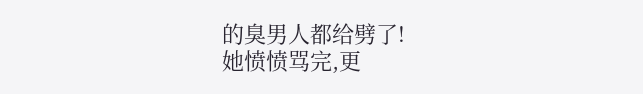的臭男人都给劈了!
她愤愤骂完,更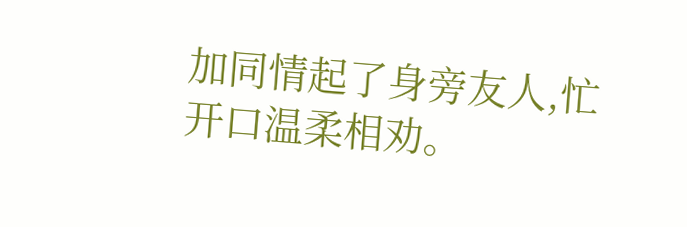加同情起了身旁友人,忙开口温柔相劝。